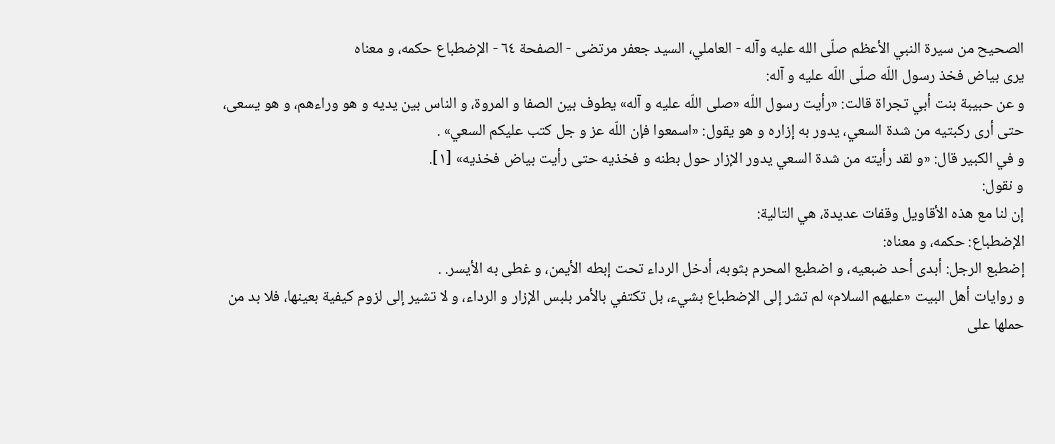الصحيح من سيرة النبي الأعظم صلّى الله عليه وآله - العاملي، السيد جعفر مرتضى - الصفحة ٦٤ - الإضطباع حكمه، و معناه
يرى بياض فخذ رسول اللّه صلّى اللّه عليه و آله:
و عن حبيبة بنت أبي تجراة قالت: «رأيت رسول اللّه «صلى اللّه عليه و آله» يطوف بين الصفا و المروة، و الناس بين يديه و هو وراءهم، و هو يسعى، حتى أرى ركبتيه من شدة السعي، يدور به إزاره و هو يقول: «اسمعوا فإن اللّه عز و جل كتب عليكم السعي» .
و في الكبير قال: «و لقد رأيته من شدة السعي يدور الإزار حول بطنه و فخذيه حتى رأيت بياض فخذيه» [١].
و نقول:
إن لنا مع هذه الأقاويل وقفات عديدة، هي التالية:
الإضطباع: حكمه، و معناه:
إضطبع الرجل: أبدى أحد ضبعيه، و اضطبع المحرم بثوبه، أدخل الرداء تحت إبطه الأيمن، و غطى به الأيسر. .
و روايات أهل البيت «عليهم السلام» لم تشر إلى الإضطباع بشيء، بل تكتفي بالأمر بلبس الإزار و الرداء، و لا تشير إلى لزوم كيفية بعينها، فلا بد من حملها على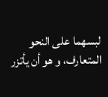لبسهما على النحو المتعارف، و هو أن يأتزر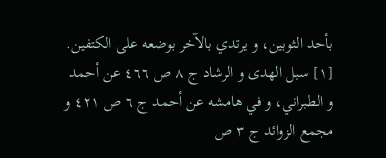بأحد الثوبين، و يرتدي بالآخر بوضعه على الكتفين.
[١] سبل الهدى و الرشاد ج ٨ ص ٤٦٦ عن أحمد و الطبراني، و في هامشه عن أحمد ج ٦ ص ٤٢١ و مجمع الزوائد ج ٣ ص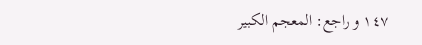١٤٧ و راجع: المعجم الكبير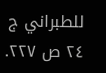للطبراني ج ٢٤ ص ٢٢٧.